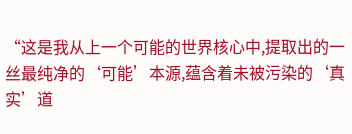“这是我从上一个可能的世界核心中,提取出的一丝最纯净的‘可能’本源,蕴含着未被污染的‘真实’道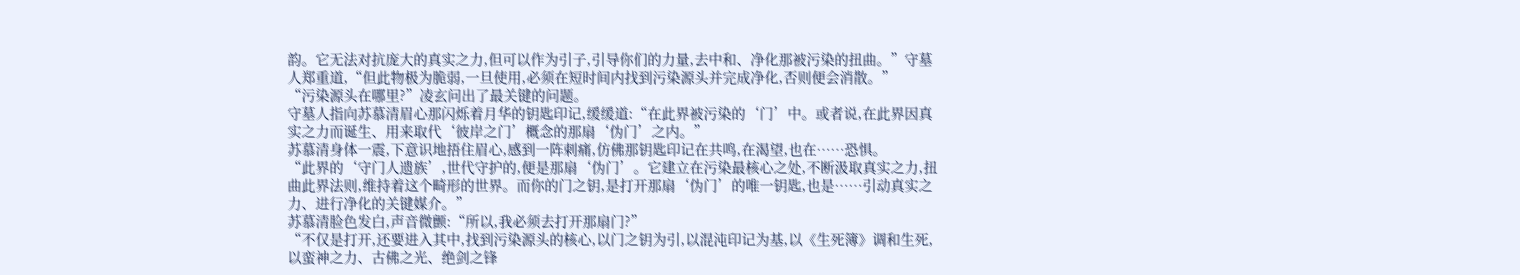韵。它无法对抗庞大的真实之力,但可以作为引子,引导你们的力量,去中和、净化那被污染的扭曲。”守墓人郑重道,“但此物极为脆弱,一旦使用,必须在短时间内找到污染源头并完成净化,否则便会消散。”
“污染源头在哪里?”凌玄问出了最关键的问题。
守墓人指向苏慕清眉心那闪烁着月华的钥匙印记,缓缓道:“在此界被污染的‘门’中。或者说,在此界因真实之力而诞生、用来取代‘彼岸之门’概念的那扇‘伪门’之内。”
苏慕清身体一震,下意识地捂住眉心,感到一阵刺痛,仿佛那钥匙印记在共鸣,在渴望,也在……恐惧。
“此界的‘守门人遗族’,世代守护的,便是那扇‘伪门’。它建立在污染最核心之处,不断汲取真实之力,扭曲此界法则,维持着这个畸形的世界。而你的门之钥,是打开那扇‘伪门’的唯一钥匙,也是……引动真实之力、进行净化的关键媒介。”
苏慕清脸色发白,声音微颤:“所以,我必须去打开那扇门?”
“不仅是打开,还要进入其中,找到污染源头的核心,以门之钥为引,以混沌印记为基,以《生死簿》调和生死,以蛮神之力、古佛之光、绝剑之锋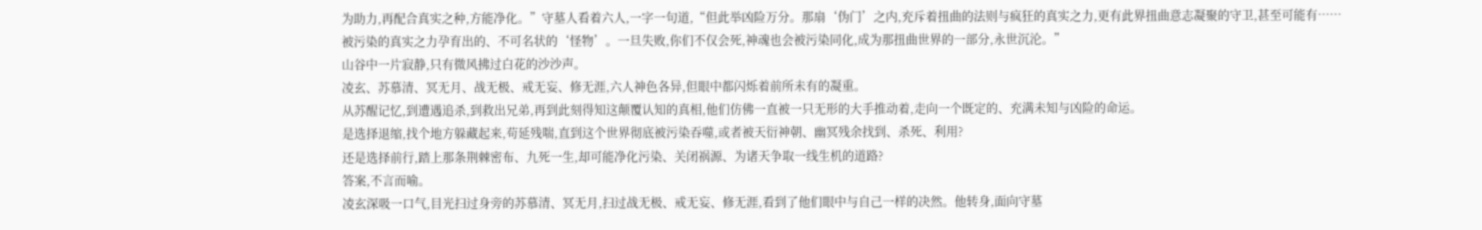为助力,再配合真实之种,方能净化。”守墓人看着六人,一字一句道,“但此举凶险万分。那扇‘伪门’之内,充斥着扭曲的法则与疯狂的真实之力,更有此界扭曲意志凝聚的守卫,甚至可能有……被污染的真实之力孕育出的、不可名状的‘怪物’。一旦失败,你们不仅会死,神魂也会被污染同化,成为那扭曲世界的一部分,永世沉沦。”
山谷中一片寂静,只有微风拂过白花的沙沙声。
凌玄、苏慕清、冥无月、战无极、戒无妄、修无涯,六人神色各异,但眼中都闪烁着前所未有的凝重。
从苏醒记忆,到遭遇追杀,到救出兄弟,再到此刻得知这颠覆认知的真相,他们仿佛一直被一只无形的大手推动着,走向一个既定的、充满未知与凶险的命运。
是选择退缩,找个地方躲藏起来,苟延残喘,直到这个世界彻底被污染吞噬,或者被天衍神朝、幽冥残余找到、杀死、利用?
还是选择前行,踏上那条荆棘密布、九死一生,却可能净化污染、关闭祸源、为诸天争取一线生机的道路?
答案,不言而喻。
凌玄深吸一口气,目光扫过身旁的苏慕清、冥无月,扫过战无极、戒无妄、修无涯,看到了他们眼中与自己一样的决然。他转身,面向守墓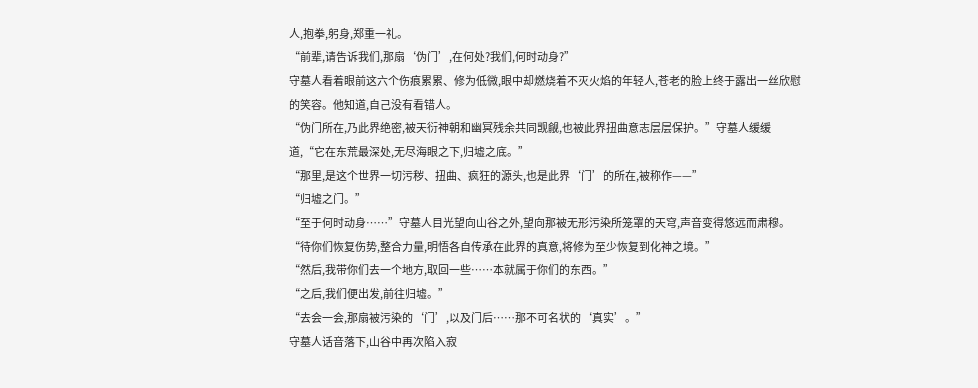人,抱拳,躬身,郑重一礼。
“前辈,请告诉我们,那扇‘伪门’,在何处?我们,何时动身?”
守墓人看着眼前这六个伤痕累累、修为低微,眼中却燃烧着不灭火焰的年轻人,苍老的脸上终于露出一丝欣慰的笑容。他知道,自己没有看错人。
“伪门所在,乃此界绝密,被天衍神朝和幽冥残余共同觊觎,也被此界扭曲意志层层保护。”守墓人缓缓道,“它在东荒最深处,无尽海眼之下,归墟之底。”
“那里,是这个世界一切污秽、扭曲、疯狂的源头,也是此界‘门’的所在,被称作——”
“归墟之门。”
“至于何时动身……”守墓人目光望向山谷之外,望向那被无形污染所笼罩的天穹,声音变得悠远而肃穆。
“待你们恢复伤势,整合力量,明悟各自传承在此界的真意,将修为至少恢复到化神之境。”
“然后,我带你们去一个地方,取回一些……本就属于你们的东西。”
“之后,我们便出发,前往归墟。”
“去会一会,那扇被污染的‘门’,以及门后……那不可名状的‘真实’。”
守墓人话音落下,山谷中再次陷入寂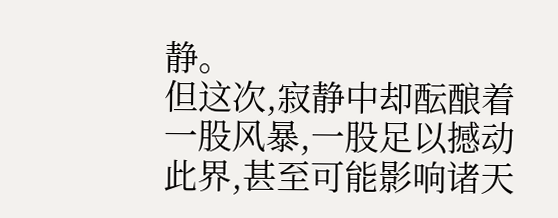静。
但这次,寂静中却酝酿着一股风暴,一股足以撼动此界,甚至可能影响诸天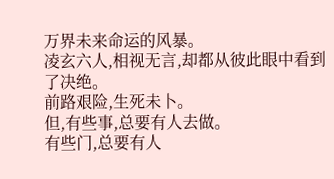万界未来命运的风暴。
凌玄六人,相视无言,却都从彼此眼中看到了决绝。
前路艰险,生死未卜。
但,有些事,总要有人去做。
有些门,总要有人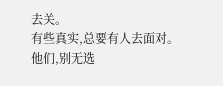去关。
有些真实,总要有人去面对。
他们,别无选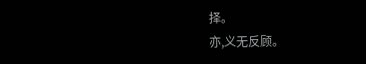择。
亦,义无反顾。